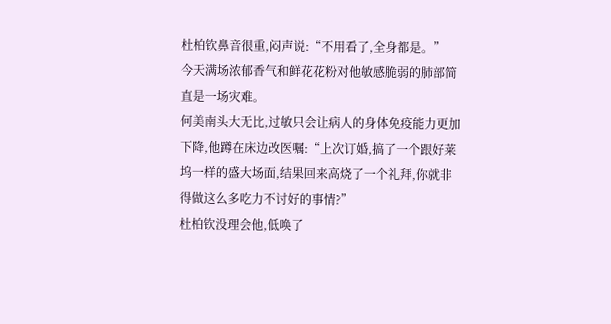杜柏钦鼻音很重,闷声说:“不用看了,全身都是。”
今天满场浓郁香气和鲜花花粉对他敏感脆弱的肺部简直是一场灾难。
何美南头大无比,过敏只会让病人的身体免疫能力更加下降,他蹲在床边改医嘱:“上次订婚,搞了一个跟好莱坞一样的盛大场面,结果回来高烧了一个礼拜,你就非得做这么多吃力不讨好的事情?”
杜柏钦没理会他,低唤了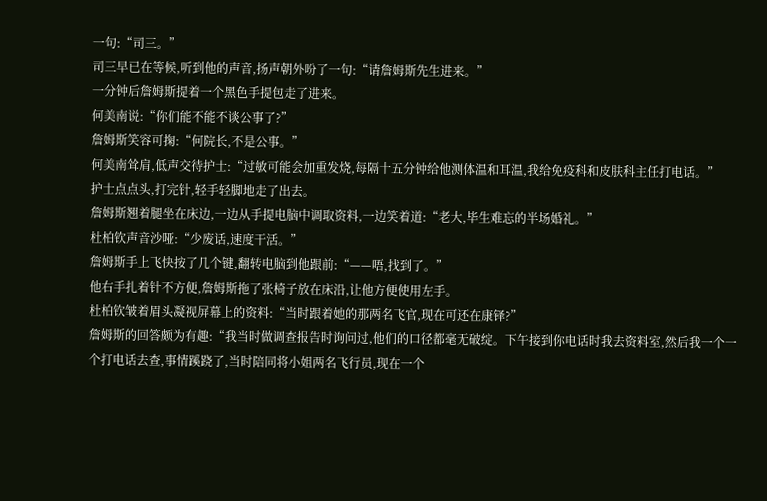一句:“司三。”
司三早已在等候,听到他的声音,扬声朝外吩了一句:“请詹姆斯先生进来。”
一分钟后詹姆斯提着一个黑色手提包走了进来。
何美南说:“你们能不能不谈公事了?”
詹姆斯笑容可掬:“何院长,不是公事。”
何美南耸肩,低声交待护士:“过敏可能会加重发烧,每隔十五分钟给他测体温和耳温,我给免疫科和皮肤科主任打电话。”
护士点点头,打完针,轻手轻脚地走了出去。
詹姆斯翘着腿坐在床边,一边从手提电脑中调取资料,一边笑着道:“老大,毕生难忘的半场婚礼。”
杜柏钦声音沙哑:“少废话,速度干活。”
詹姆斯手上飞快按了几个键,翻转电脑到他跟前:“——唔,找到了。”
他右手扎着针不方便,詹姆斯拖了张椅子放在床沿,让他方便使用左手。
杜柏钦皱着眉头凝视屏幕上的资料:“当时跟着她的那两名飞官,现在可还在康铎?”
詹姆斯的回答颇为有趣:“我当时做调查报告时询问过,他们的口径都毫无破绽。下午接到你电话时我去资料室,然后我一个一个打电话去查,事情蹊跷了,当时陪同将小姐两名飞行员,现在一个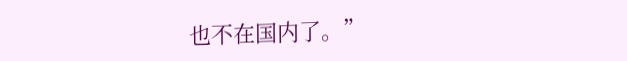也不在国内了。”